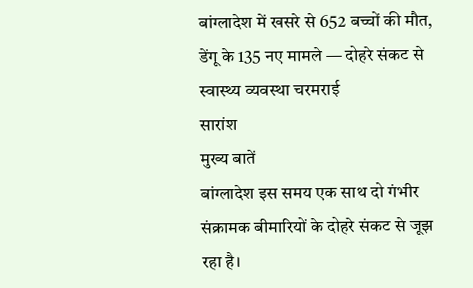बांग्लादेश में खसरे से 652 बच्चों की मौत, डेंगू के 135 नए मामले — दोहरे संकट से स्वास्थ्य व्यवस्था चरमराई
सारांश
मुख्य बातें
बांग्लादेश इस समय एक साथ दो गंभीर संक्रामक बीमारियों के दोहरे संकट से जूझ रहा है।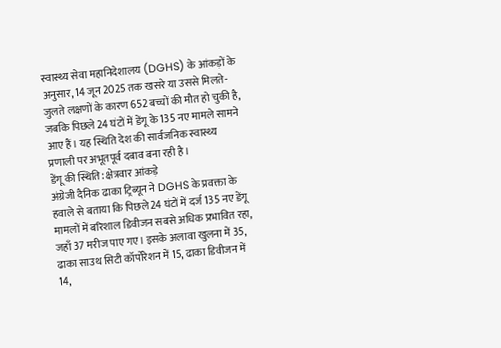स्वास्थ्य सेवा महानिदेशालय (DGHS) के आंकड़ों के अनुसार, 14 जून 2025 तक खसरे या उससे मिलते-जुलते लक्षणों के कारण 652 बच्चों की मौत हो चुकी है, जबकि पिछले 24 घंटों में डेंगू के 135 नए मामले सामने आए हैं। यह स्थिति देश की सार्वजनिक स्वास्थ्य प्रणाली पर अभूतपूर्व दबाव बना रही है।
डेंगू की स्थिति: क्षेत्रवार आंकड़े
अंग्रेजी दैनिक ढाका ट्रिब्यून ने DGHS के प्रवक्ता के हवाले से बताया कि पिछले 24 घंटों में दर्ज 135 नए डेंगू मामलों में बरिशाल डिवीजन सबसे अधिक प्रभावित रहा, जहाँ 37 मरीज पाए गए। इसके अलावा खुलना में 35, ढाका साउथ सिटी कॉर्पोरेशन में 15, ढाका डिवीजन में 14,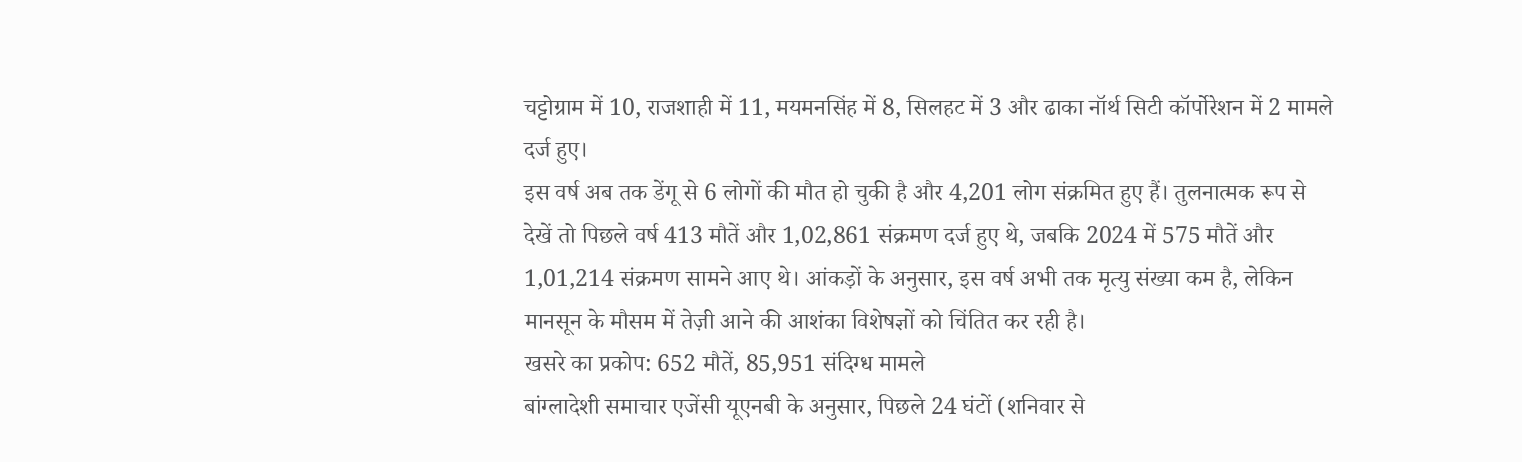चट्टोग्राम में 10, राजशाही में 11, मयमनसिंह में 8, सिलहट में 3 और ढाका नॉर्थ सिटी कॉर्पोरेशन में 2 मामले दर्ज हुए।
इस वर्ष अब तक डेंगू से 6 लोगों की मौत हो चुकी है और 4,201 लोग संक्रमित हुए हैं। तुलनात्मक रूप से देखें तो पिछले वर्ष 413 मौतें और 1,02,861 संक्रमण दर्ज हुए थे, जबकि 2024 में 575 मौतें और 1,01,214 संक्रमण सामने आए थे। आंकड़ों के अनुसार, इस वर्ष अभी तक मृत्यु संख्या कम है, लेकिन मानसून के मौसम में तेज़ी आने की आशंका विशेषज्ञों को चिंतित कर रही है।
खसरे का प्रकोप: 652 मौतें, 85,951 संदिग्ध मामले
बांग्लादेशी समाचार एजेंसी यूएनबी के अनुसार, पिछले 24 घंटों (शनिवार से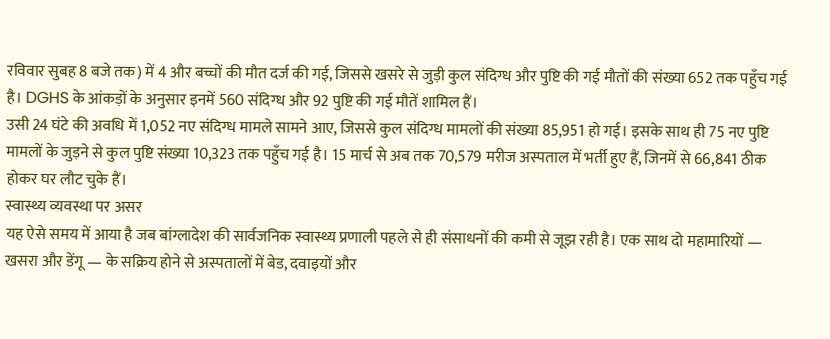रविवार सुबह 8 बजे तक) में 4 और बच्चों की मौत दर्ज की गई, जिससे खसरे से जुड़ी कुल संदिग्ध और पुष्टि की गई मौतों की संख्या 652 तक पहुँच गई है। DGHS के आंकड़ों के अनुसार इनमें 560 संदिग्ध और 92 पुष्टि की गई मौतें शामिल हैं।
उसी 24 घंटे की अवधि में 1,052 नए संदिग्ध मामले सामने आए, जिससे कुल संदिग्ध मामलों की संख्या 85,951 हो गई। इसके साथ ही 75 नए पुष्टि मामलों के जुड़ने से कुल पुष्टि संख्या 10,323 तक पहुँच गई है। 15 मार्च से अब तक 70,579 मरीज अस्पताल में भर्ती हुए हैं, जिनमें से 66,841 ठीक होकर घर लौट चुके हैं।
स्वास्थ्य व्यवस्था पर असर
यह ऐसे समय में आया है जब बांग्लादेश की सार्वजनिक स्वास्थ्य प्रणाली पहले से ही संसाधनों की कमी से जूझ रही है। एक साथ दो महामारियों — खसरा और डेंगू — के सक्रिय होने से अस्पतालों में बेड, दवाइयों और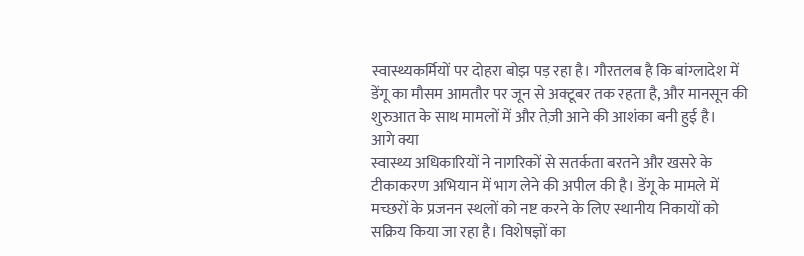स्वास्थ्यकर्मियों पर दोहरा बोझ पड़ रहा है। गौरतलब है कि बांग्लादेश में डेंगू का मौसम आमतौर पर जून से अक्टूबर तक रहता है, और मानसून की शुरुआत के साथ मामलों में और तेज़ी आने की आशंका बनी हुई है।
आगे क्या
स्वास्थ्य अधिकारियों ने नागरिकों से सतर्कता बरतने और खसरे के टीकाकरण अभियान में भाग लेने की अपील की है। डेंगू के मामले में मच्छरों के प्रजनन स्थलों को नष्ट करने के लिए स्थानीय निकायों को सक्रिय किया जा रहा है। विशेषज्ञों का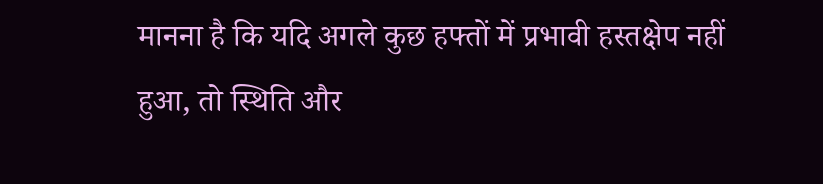मानना है कि यदि अगले कुछ हफ्तों में प्रभावी हस्तक्षेप नहीं हुआ, तो स्थिति और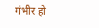गंभीर हो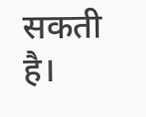सकती है।